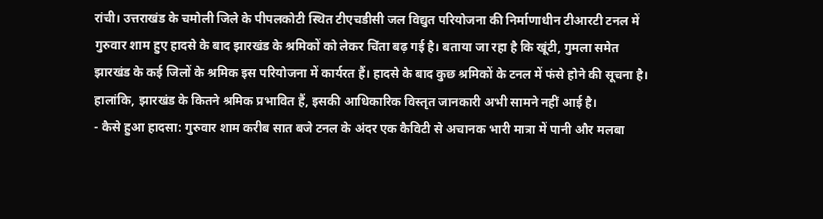रांची। उत्तराखंड के चमोली जिले के पीपलकोटी स्थित टीएचडीसी जल विद्युत परियोजना की निर्माणाधीन टीआरटी टनल में गुरुवार शाम हुए हादसे के बाद झारखंड के श्रमिकों को लेकर चिंता बढ़ गई है। बताया जा रहा है कि खूंटी, गुमला समेत झारखंड के कई जिलों के श्रमिक इस परियोजना में कार्यरत हैं। हादसे के बाद कुछ श्रमिकों के टनल में फंसे होने की सूचना है। हालांकि, झारखंड के कितने श्रमिक प्रभावित हैं, इसकी आधिकारिक विस्तृत जानकारी अभी सामने नहीं आई है।
- कैसे हुआ हादसा: गुरुवार शाम करीब सात बजे टनल के अंदर एक कैविटी से अचानक भारी मात्रा में पानी और मलबा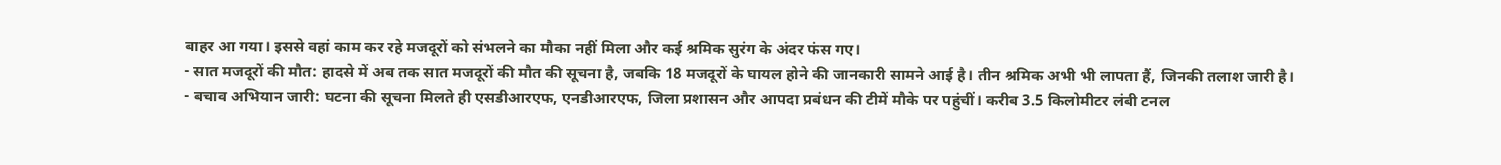बाहर आ गया। इससे वहां काम कर रहे मजदूरों को संभलने का मौका नहीं मिला और कई श्रमिक सुरंग के अंदर फंस गए।
- सात मजदूरों की मौत: हादसे में अब तक सात मजदूरों की मौत की सूचना है, जबकि 18 मजदूरों के घायल होने की जानकारी सामने आई है। तीन श्रमिक अभी भी लापता हैं, जिनकी तलाश जारी है।
- बचाव अभियान जारी: घटना की सूचना मिलते ही एसडीआरएफ, एनडीआरएफ, जिला प्रशासन और आपदा प्रबंधन की टीमें मौके पर पहुंचीं। करीब 3.5 किलोमीटर लंबी टनल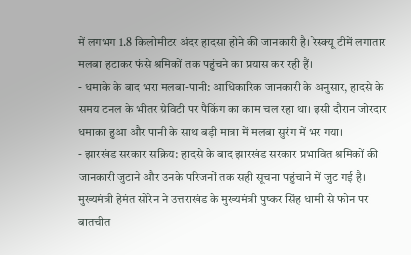में लगभग 1.8 किलोमीटर अंदर हादसा होने की जानकारी है। रेस्क्यू टीमें लगातार मलबा हटाकर फंसे श्रमिकों तक पहुंचने का प्रयास कर रही हैं।
- धमाके के बाद भरा मलबा-पानी: आधिकारिक जानकारी के अनुसार, हादसे के समय टनल के भीतर ग्रेविटी पर पैकिंग का काम चल रहा था। इसी दौरान जोरदार धमाका हुआ और पानी के साथ बड़ी मात्रा में मलबा सुरंग में भर गया।
- झारखंड सरकार सक्रिय: हादसे के बाद झारखंड सरकार प्रभावित श्रमिकों की जानकारी जुटाने और उनके परिजनों तक सही सूचना पहुंचाने में जुट गई है। मुख्यमंत्री हेमंत सोरेन ने उत्तराखंड के मुख्यमंत्री पुष्कर सिंह धामी से फोन पर बातचीत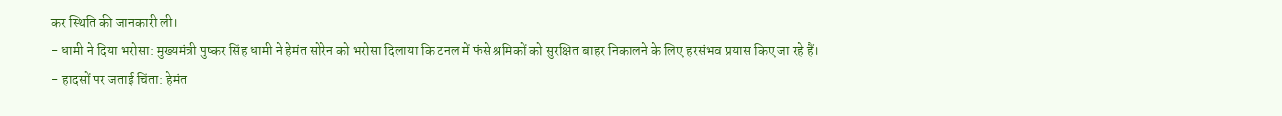कर स्थिति की जानकारी ली।
- धामी ने दिया भरोसा: मुख्यमंत्री पुष्कर सिंह धामी ने हेमंत सोरेन को भरोसा दिलाया कि टनल में फंसे श्रमिकों को सुरक्षित बाहर निकालने के लिए हरसंभव प्रयास किए जा रहे हैं।
- हादसों पर जताई चिंता: हेमंत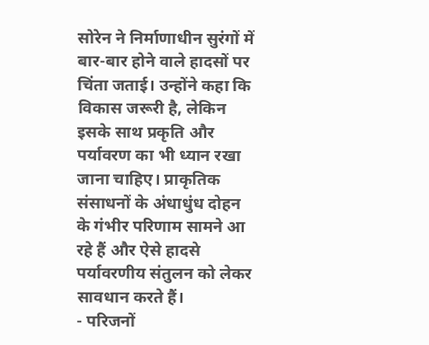सोरेन ने निर्माणाधीन सुरंगों में बार-बार होने वाले हादसों पर चिंता जताई। उन्होंने कहा कि विकास जरूरी है, लेकिन इसके साथ प्रकृति और पर्यावरण का भी ध्यान रखा जाना चाहिए। प्राकृतिक संसाधनों के अंधाधुंध दोहन के गंभीर परिणाम सामने आ रहे हैं और ऐसे हादसे पर्यावरणीय संतुलन को लेकर सावधान करते हैं।
- परिजनों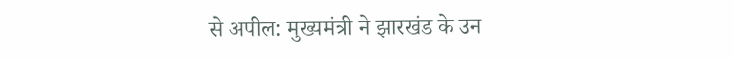से अपील: मुख्यमंत्री ने झारखंड के उन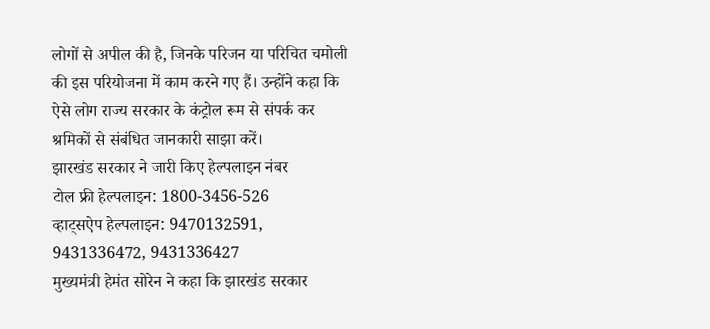लोगों से अपील की है, जिनके परिजन या परिचित चमोली की इस परियोजना में काम करने गए हैं। उन्होंने कहा कि ऐसे लोग राज्य सरकार के कंट्रोल रूम से संपर्क कर श्रमिकों से संबंधित जानकारी साझा करें।
झारखंड सरकार ने जारी किए हेल्पलाइन नंबर
टोल फ्री हेल्पलाइन: 1800-3456-526
व्हाट्सऐप हेल्पलाइन: 9470132591, 9431336472, 9431336427
मुख्यमंत्री हेमंत सोरेन ने कहा कि झारखंड सरकार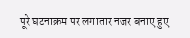पूरे घटनाक्रम पर लगातार नजर बनाए हुए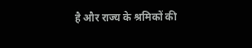है और राज्य के श्रमिकों की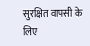सुरक्षित वापसी के लिए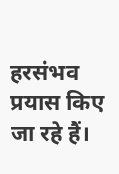हरसंभव प्रयास किए जा रहे हैं।